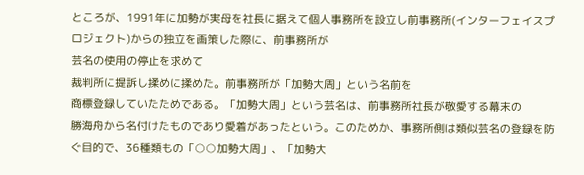ところが、1991年に加勢が実母を社長に据えて個人事務所を設立し前事務所(インターフェイスプロジェクト)からの独立を画策した際に、前事務所が
芸名の使用の停止を求めて
裁判所に提訴し揉めに揉めた。前事務所が「加勢大周」という名前を
商標登録していたためである。「加勢大周」という芸名は、前事務所社長が敬愛する幕末の
勝海舟から名付けたものであり愛着があったという。このためか、事務所側は類似芸名の登録を防ぐ目的で、36種類もの「○○加勢大周」、「加勢大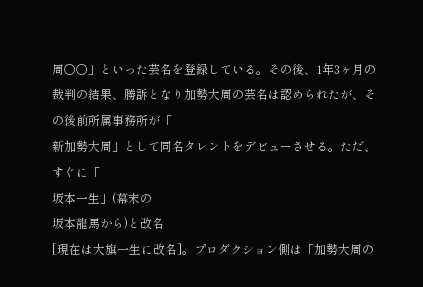周○○」といった芸名を登録している。その後、1年3ヶ月の裁判の結果、勝訴となり加勢大周の芸名は認められたが、その後前所属事務所が「
新加勢大周」として同名タレントをデビューさせる。ただ、すぐに「
坂本一生」(幕末の
坂本龍馬から)と改名
[現在は大旗一生に改名]。プロダクション側は「加勢大周の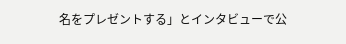名をプレゼントする」とインタビューで公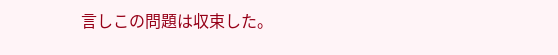言しこの問題は収束した。